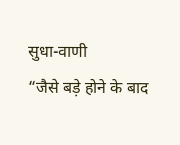सुधा-वाणी
“जैसे बड़े होने के बाद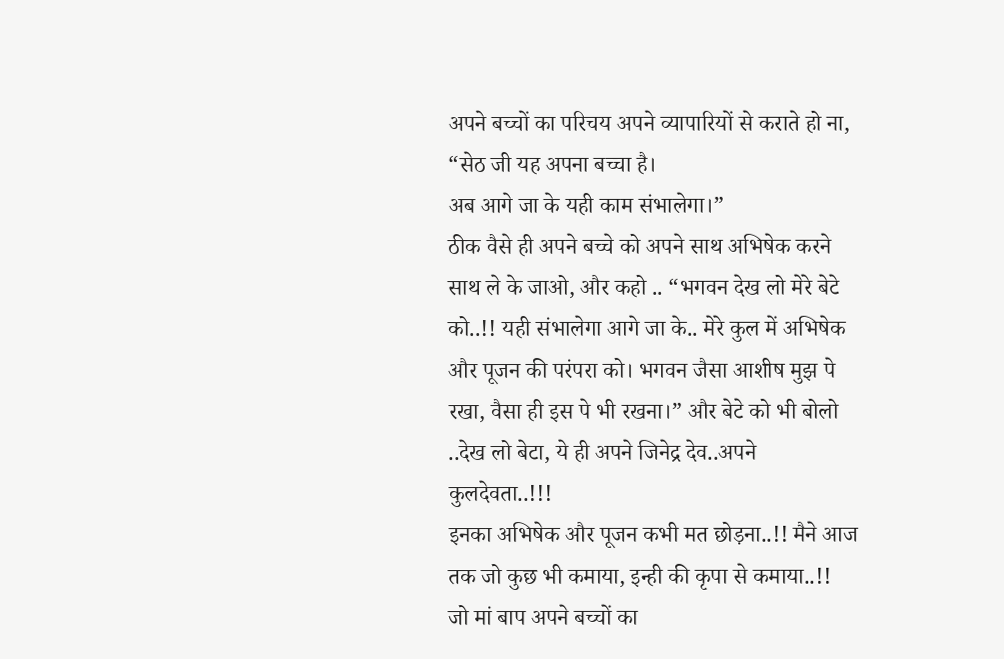अपने बच्चों का परिचय अपने व्यापारियों से कराते हो ना, “सेठ जी यह अपना बच्चा है।
अब आगे जा के यही काम संभालेगा।”
ठीक वैसे ही अपने बच्चे को अपने साथ अभिषेक करने साथ ले के जाओ, और कहो .. “भगवन देख लो मेरे बेटे को..!! यही संभालेगा आगे जा के.. मेरे कुल में अभिषेक और पूजन की परंपरा को। भगवन जैसा आशीष मुझ पे रखा, वैसा ही इस पे भी रखना।” और बेटे को भी बोलो ..देख लो बेटा, ये ही अपने जिनेद्र देव..अपने कुलदेवता..!!!
इनका अभिषेक और पूजन कभी मत छोड़ना..!! मैने आज तक जो कुछ भी कमाया, इन्ही की कृपा से कमाया..!!
जो मां बाप अपने बच्चों का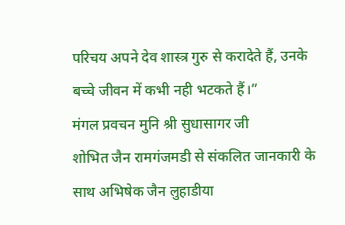परिचय अपने देव शास्त्र गुरु से करादेते हैं, उनके बच्चे जीवन में कभी नही भटकते हैं।”
मंगल प्रवचन मुनि श्री सुधासागर जी
शोभित जैन रामगंजमडी से संकलित जानकारी के साथ अभिषेक जैन लुहाडीया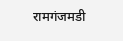रामगंजमडी